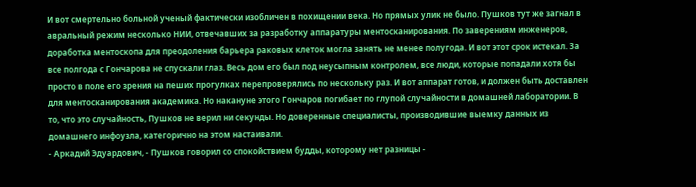И вот смертельно больной ученый фактически изобличен в похищении века. Но прямых улик не было. Пушков тут же загнал в авральный режим несколько НИИ, отвечавших за разработку аппаратуры ментосканирования. По заверениям инженеров, доработка ментоскопа для преодоления барьера раковых клеток могла занять не менее полугода. И вот этот срок истекал. За все полгода с Гончарова не спускали глаз. Весь дом его был под неусыпным контролем, все люди, которые попадали хотя бы просто в поле его зрения на пеших прогулках перепроверялись по нескольку раз. И вот аппарат готов, и должен быть доставлен для ментосканирования академика. Но накануне этого Гончаров погибает по глупой случайности в домашней лаборатории. В то, что это случайность, Пушков не верил ни секунды. Но доверенные специалисты, производившие выемку данных из домашнего инфоузла, категорично на этом настаивали.
- Аркадий Эдуардович, - Пушков говорил со спокойствием будды, которому нет разницы -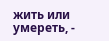жить или умереть, -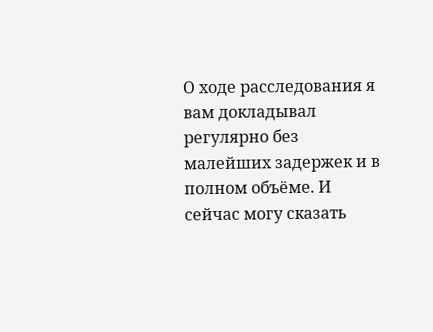О ходе расследования я вам докладывал регулярно без малейших задержек и в полном объёме. И сейчас могу сказать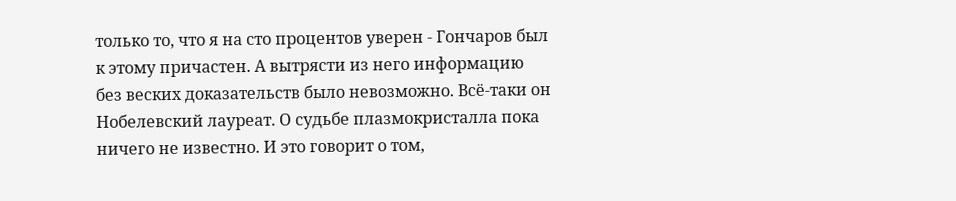только то, что я на сто процентов уверен - Гончаров был к этому причастен. А вытрясти из него информацию без веских доказательств было невозможно. Всё-таки он Нобелевский лауреат. О судьбе плазмокристалла пока ничего не известно. И это говорит о том,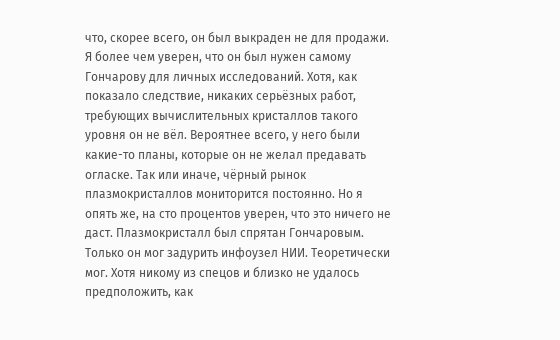что, скорее всего, он был выкраден не для продажи. Я более чем уверен, что он был нужен самому Гончарову для личных исследований. Хотя, как показало следствие, никаких серьёзных работ, требующих вычислительных кристаллов такого уровня он не вёл. Вероятнее всего, у него были какие-то планы, которые он не желал предавать огласке. Так или иначе, чёрный рынок плазмокристаллов мониторится постоянно. Но я опять же, на сто процентов уверен, что это ничего не даст. Плазмокристалл был спрятан Гончаровым. Только он мог задурить инфоузел НИИ. Теоретически мог. Хотя никому из спецов и близко не удалось предположить, как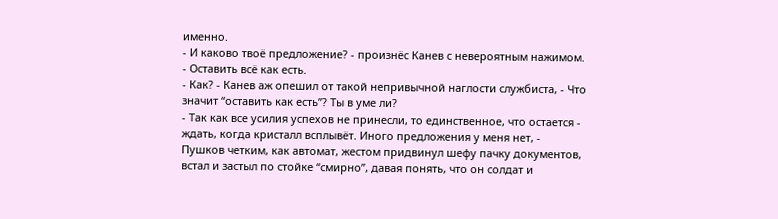именно.
- И каково твоё предложение? - произнёс Канев с невероятным нажимом.
- Оставить всё как есть.
- Как? - Канев аж опешил от такой непривычной наглости службиста, - Что значит “оставить как есть”? Ты в уме ли?
- Так как все усилия успехов не принесли, то единственное, что остается - ждать, когда кристалл всплывёт. Иного предложения у меня нет, - Пушков четким, как автомат, жестом придвинул шефу пачку документов, встал и застыл по стойке “смирно”, давая понять, что он солдат и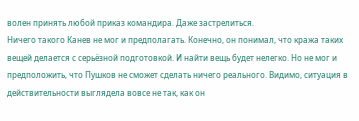волен принять любой приказ командира. Даже застрелиться.
Ничего такого Канев не мог и предполагать. Конечно, он понимал, что кража таких вещей делается с серьёзной подготовкой. И найти вещь будет нелегко. Но не мог и предположить, что Пушков не сможет сделать ничего реального. Видимо, ситуация в действительности выглядела вовсе не так, как он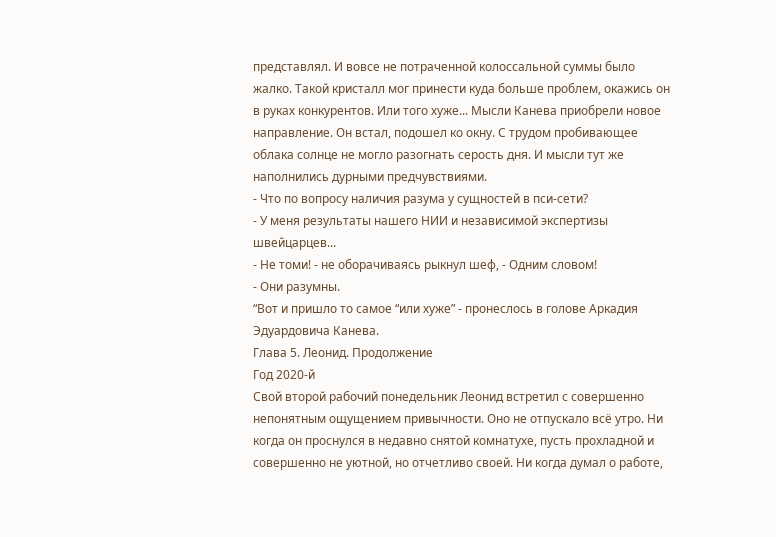представлял. И вовсе не потраченной колоссальной суммы было жалко. Такой кристалл мог принести куда больше проблем, окажись он в руках конкурентов. Или того хуже... Мысли Канева приобрели новое направление. Он встал, подошел ко окну. С трудом пробивающее облака солнце не могло разогнать серость дня. И мысли тут же наполнились дурными предчувствиями.
- Что по вопросу наличия разума у сущностей в пси-сети?
- У меня результаты нашего НИИ и независимой экспертизы швейцарцев...
- Не томи! - не оборачиваясь рыкнул шеф, - Одним словом!
- Они разумны.
“Вот и пришло то самое “или хуже” - пронеслось в голове Аркадия Эдуардовича Канева.
Глава 5. Леонид. Продолжение
Год 2020-й
Свой второй рабочий понедельник Леонид встретил с совершенно непонятным ощущением привычности. Оно не отпускало всё утро. Ни когда он проснулся в недавно снятой комнатухе, пусть прохладной и совершенно не уютной, но отчетливо своей. Ни когда думал о работе,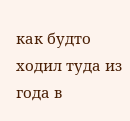как будто ходил туда из года в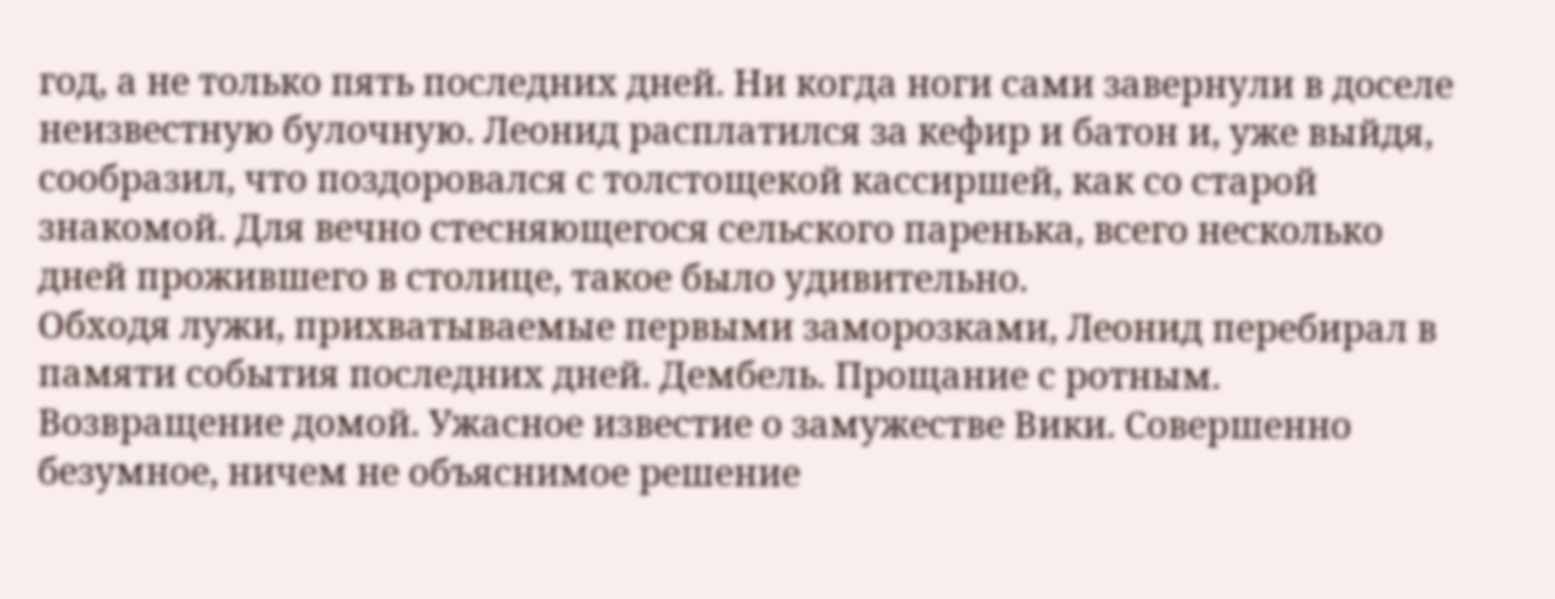год, а не только пять последних дней. Ни когда ноги сами завернули в доселе неизвестную булочную. Леонид расплатился за кефир и батон и, уже выйдя, сообразил, что поздоровался с толстощекой кассиршей, как со старой знакомой. Для вечно стесняющегося сельского паренька, всего несколько дней прожившего в столице, такое было удивительно.
Обходя лужи, прихватываемые первыми заморозками, Леонид перебирал в памяти события последних дней. Дембель. Прощание с ротным. Возвращение домой. Ужасное известие о замужестве Вики. Совершенно безумное, ничем не объяснимое решение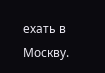ехать в Москву.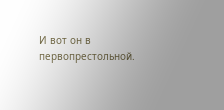И вот он в первопрестольной.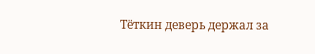Тёткин деверь держал за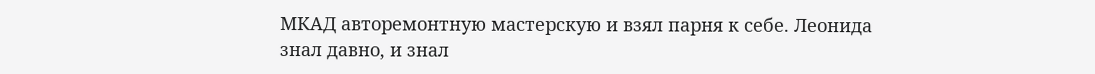МКАД авторемонтную мастерскую и взял парня к себе. Леонида знал давно, и знал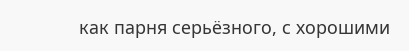как парня серьёзного, с хорошими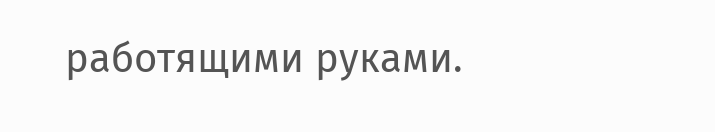работящими руками.